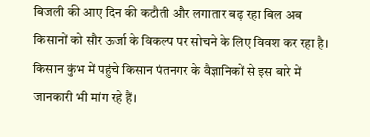बिजली की आए दिन की कटौती और लगातार बढ़ रहा बिल अब किसानों को सौर ऊर्जा के विकल्प पर सोचने के लिए विवश कर रहा है। किसान कुंभ में पहुंचे किसान पंतनगर के वैज्ञानिकों से इस बारे में जानकारी भी मांग रहे हैं।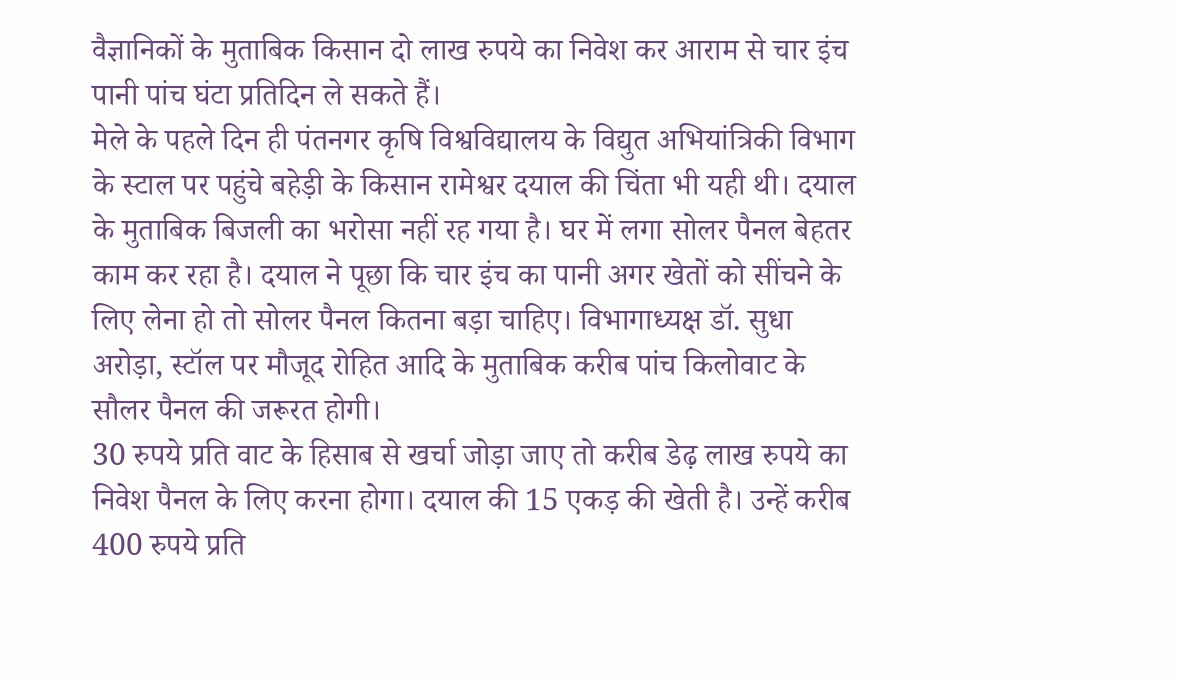वैज्ञानिकों के मुताबिक किसान दो लाख रुपये का निवेश कर आराम से चार इंच पानी पांच घंटा प्रतिदिन ले सकते हैं।
मेले के पहले दिन ही पंतनगर कृषि विश्वविद्यालय के विद्युत अभियांत्रिकी विभाग के स्टाल पर पहुंचे बहेड़ी के किसान रामेश्वर दयाल की चिंता भी यही थी। दयाल के मुताबिक बिजली का भरोसा नहीं रह गया है। घर में लगा सोलर पैनल बेहतर काम कर रहा है। दयाल ने पूछा कि चार इंच का पानी अगर खेतों को सींचने के लिए लेना हो तो सोलर पैनल कितना बड़ा चाहिए। विभागाध्यक्ष डॉ. सुधा अरोड़ा, स्टॉल पर मौजूद रोहित आदि के मुताबिक करीब पांच किलोवाट के सौलर पैनल की जरूरत होगी।
30 रुपये प्रति वाट के हिसाब से खर्चा जोड़ा जाए तो करीब डेढ़ लाख रुपये का निवेश पैनल के लिए करना होगा। दयाल की 15 एकड़ की खेती है। उन्हें करीब 400 रुपये प्रति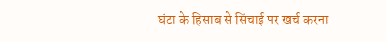घंटा के हिसाब से सिंचाई पर खर्च करना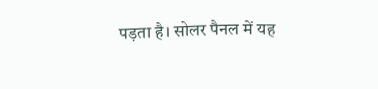पड़ता है। सोलर पैनल में यह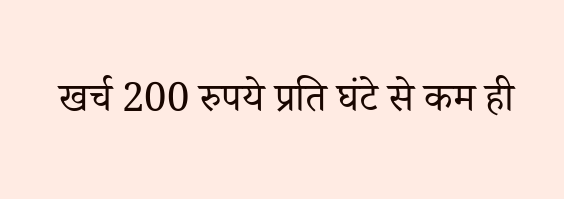खर्च 200 रुपये प्रति घंटे से कम ही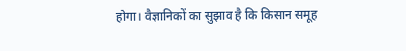होगा। वैज्ञानिकों का सुझाव है कि किसान समूह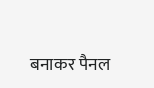बनाकर पैनल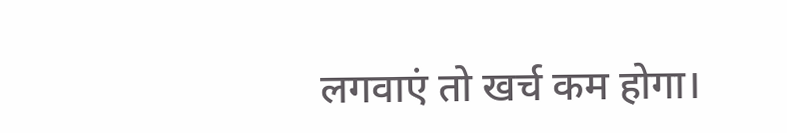लगवाएं तो खर्च कम होगा।